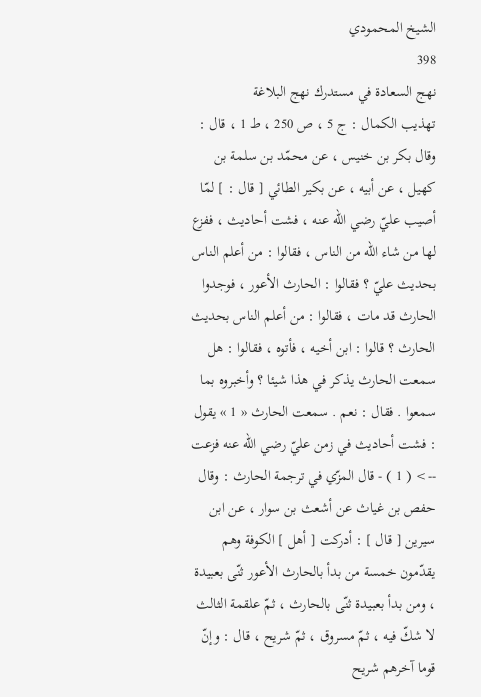الشيخ المحمودي
398
نهج السعادة في مستدرك نهج البلاغة
تهذيب الكمال : ج 5 ، ص 250 ، ط 1 ، قال : وقال بكر بن خنيس ، عن محمّد بن سلمة بن كهيل ، عن أبيه ، عن بكير الطائي [ قال : ] لمّا أصيب عليّ رضي اللّه عنه ، فشت أحاديث ، ففزع لها من شاء اللّه من الناس ، فقالوا : من أعلم الناس بحديث عليّ ؟ فقالوا : الحارث الأعور ، فوجدوا الحارث قد مات ، فقالوا : من أعلم الناس بحديث الحارث ؟ قالوا : ابن أخيه ، فأتوه ، فقالوا : هل سمعت الحارث يذكر في هذا شيئا ؟ وأخبروه بما سمعوا . فقال : نعم . سمعت الحارث « 1 » يقول : فشت أحاديث في زمن عليّ رضي اللّه عنه فزعت
--> ( 1 ) - قال المزّي في ترجمة الحارث : وقال حفص بن غياث عن أشعث بن سوار ، عن ابن سيرين [ قال ] : أدركت [ أهل ] الكوفة وهم يقدّمون خمسة من بدأ بالحارث الأعور ثنّى بعبيدة ، ومن بدأ بعبيدة ثنّى بالحارث ، ثمّ علقمة الثالث لا شكّ فيه ، ثمّ مسروق ، ثمّ شريح ، قال : وإنّ قوما آخرهم شريح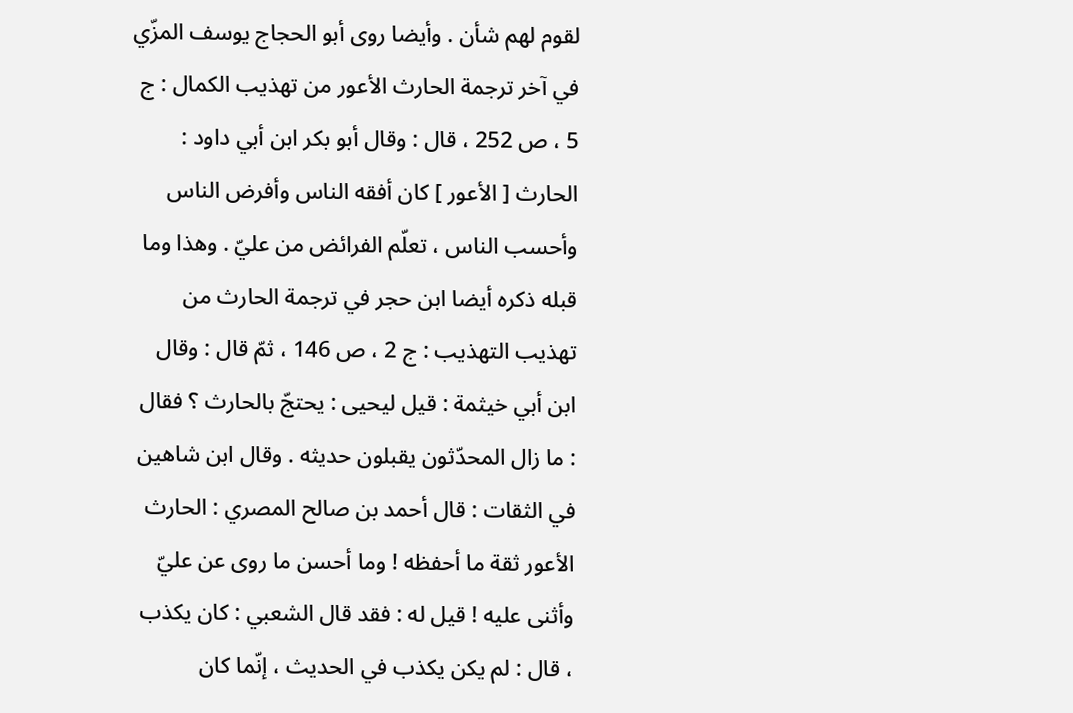لقوم لهم شأن . وأيضا روى أبو الحجاج يوسف المزّي في آخر ترجمة الحارث الأعور من تهذيب الكمال : ج 5 ، ص 252 ، قال : وقال أبو بكر ابن أبي داود : الحارث [ الأعور ] كان أفقه الناس وأفرض الناس وأحسب الناس ، تعلّم الفرائض من عليّ . وهذا وما قبله ذكره أيضا ابن حجر في ترجمة الحارث من تهذيب التهذيب : ج 2 ، ص 146 ، ثمّ قال : وقال ابن أبي خيثمة : قيل ليحيى : يحتجّ بالحارث ؟ فقال : ما زال المحدّثون يقبلون حديثه . وقال ابن شاهين في الثقات : قال أحمد بن صالح المصري : الحارث الأعور ثقة ما أحفظه ! وما أحسن ما روى عن عليّ وأثنى عليه ! قيل له : فقد قال الشعبي : كان يكذب ، قال : لم يكن يكذب في الحديث ، إنّما كان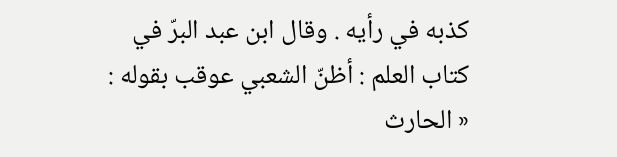كذبه في رأيه . وقال ابن عبد البرّ في كتاب العلم : أظنّ الشعبي عوقب بقوله : « الحارث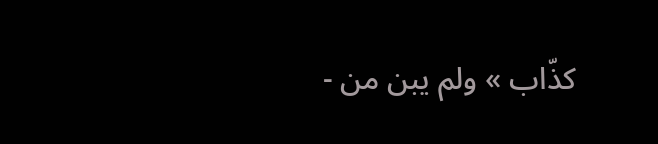كذّاب » ولم يبن من -